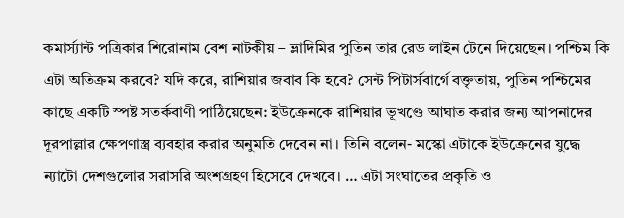কমার্স্যান্ট পত্রিকার শিরোনাম বেশ নাটকীয় – ভ্লাদিমির পুতিন তার রেড লাইন টেনে দিয়েছেন। পশ্চিম কি এটা অতিক্রম করবে? যদি করে, রাশিয়ার জবাব কি হবে? সেন্ট পিটার্সবার্গে বক্তৃতায়, পুতিন পশ্চিমের কাছে একটি স্পষ্ট সতর্কবাণী পাঠিয়েছেন: ইউক্রেনকে রাশিয়ার ভূখণ্ডে আঘাত করার জন্য আপনাদের দূরপাল্লার ক্ষেপণাস্ত্র ব্যবহার করার অনুমতি দেবেন না। তিনি বলেন- মস্কো এটাকে ইউক্রেনের যুদ্ধে ন্যাটো দেশগুলোর সরাসরি অংশগ্রহণ হিসেবে দেখবে। … এটা সংঘাতের প্রকৃতি ও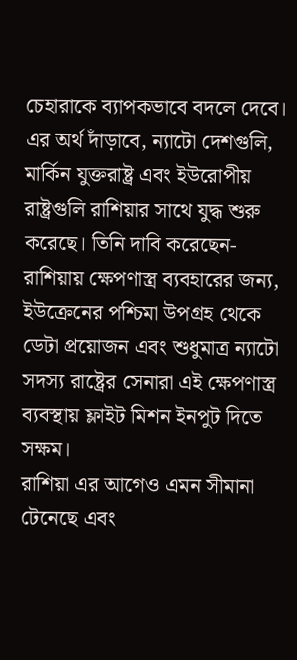চেহারাকে ব্যাপকভাবে বদলে দেবে। এর অর্থ দাঁড়াবে, ন্যাটো দেশগুলি, মার্কিন যুক্তরাষ্ট্র এবং ইউরোপীয় রাষ্ট্রগুলি রাশিয়ার সাথে যুদ্ধ শুরু করেছে। তিনি দাবি করেছেন- রাশিয়ায় ক্ষেপণাস্ত্র ব্যবহারের জন্য, ইউক্রেনের পশ্চিমা উপগ্রহ থেকে ডেটা প্রয়োজন এবং শুধুমাত্র ন্যাটো সদস্য রাষ্ট্রের সেনারা এই ক্ষেপণাস্ত্র ব্যবস্থায় ফ্লাইট মিশন ইনপুট দিতে সক্ষম।
রাশিয়া এর আগেও এমন সীমানা টেনেছে এবং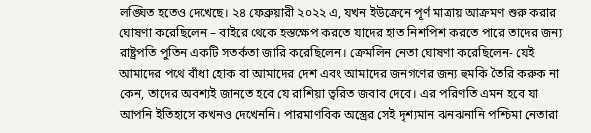লঙ্ঘিত হতেও দেখেছে। ২৪ ফেব্রুয়ারী ২০২২ এ, যখন ইউক্রেনে পূর্ণ মাত্রায় আক্রমণ শুরু করার ঘোষণা করেছিলেন – বাইরে থেকে হস্তক্ষেপ করতে যাদের হাত নিশপিশ করতে পারে তাদের জন্য রাষ্ট্রপতি পুতিন একটি সতর্কতা জারি করেছিলেন। ক্রেমলিন নেতা ঘোষণা করেছিলেন- যেই আমাদের পথে বাঁধা হোক বা আমাদের দেশ এবং আমাদের জনগণের জন্য হুমকি তৈরি করুক না কেন, তাদের অবশ্যই জানতে হবে যে রাশিয়া ত্বরিত জবাব দেবে। এর পরিণতি এমন হবে যা আপনি ইতিহাসে কখনও দেখেননি। পারমাণবিক অস্ত্রের সেই দৃশ্যমান ঝনঝনানি পশ্চিমা নেতারা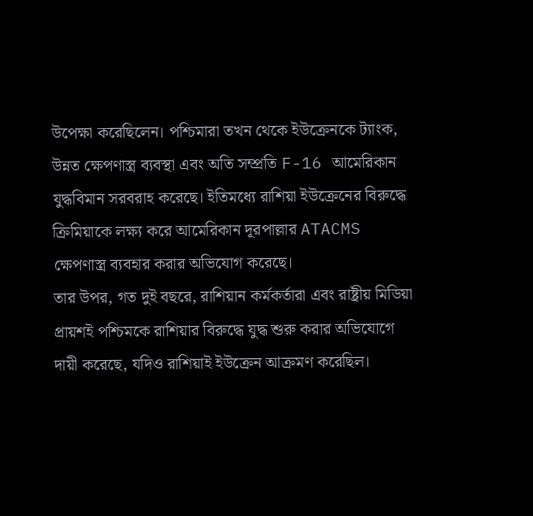উপেক্ষা করেছিলেন। পশ্চিমারা তখন থেকে ইউক্রেনকে ট্যাংক, উন্নত ক্ষেপণাস্ত্র ব্যবস্থা এবং অতি সম্প্রতি F-16 আমেরিকান যুদ্ধবিমান সরবরাহ করেছে। ইতিমধ্যে রাশিয়া ইউক্রেনের বিরুদ্ধে ক্রিমিয়াকে লক্ষ্য করে আমেরিকান দূরপাল্লার ATACMS ক্ষেপণাস্ত্র ব্যবহার করার অভিযোগ করেছে।
তার উপর, গত দুই বছরে, রাশিয়ান কর্মকর্তারা এবং রাষ্ট্রীয় মিডিয়া প্রায়শই পশ্চিমকে রাশিয়ার বিরুদ্ধে যুদ্ধ শুরু করার অভিযোগে দায়ী করেছে, যদিও রাশিয়াই ইউক্রেন আক্রমণ করেছিল।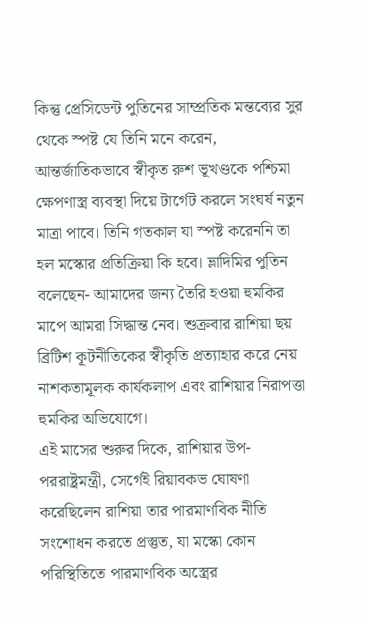কিন্তু প্রেসিডেন্ট পুতিনের সাম্প্রতিক মন্তব্যের সুর থেকে স্পষ্ট যে তিনি মনে করেন, আন্তর্জাতিকভাবে স্বীকৃত রুশ ভূখণ্ডকে পশ্চিমা ক্ষেপণাস্ত্র ব্যবস্থা দিয়ে টার্গেট করলে সংঘর্ষ নতুন মাত্রা পাবে। তিনি গতকাল যা স্পষ্ট করেননি তা হল মস্কোর প্রতিক্রিয়া কি হবে। ভ্লাদিমির পুতিন বলেছেন- আমাদের জন্য তৈরি হওয়া হুমকির মাপে আমরা সিদ্ধান্ত নেব। শুক্রবার রাশিয়া ছয় ব্রিটিশ কূটনীতিকের স্বীকৃতি প্রত্যাহার করে নেয় নাশকতামূলক কার্যকলাপ এবং রাশিয়ার নিরাপত্তা হুমকির অভিযোগে।
এই মাসের শুরুর দিকে, রাশিয়ার উপ-পররাষ্ট্রমন্ত্রী, সের্গেই রিয়াবকভ ঘোষণা করেছিলেন রাশিয়া তার পারমাণবিক নীতি সংশোধন করতে প্রস্তুত, যা মস্কো কোন পরিস্থিতিতে পারমাণবিক অস্ত্রের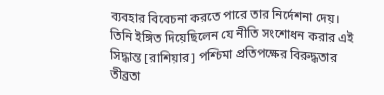ব্যবহার বিবেচনা করতে পারে তার নির্দেশনা দেয়। তিনি ইঙ্গিত দিয়েছিলেন যে নীতি সংশোধন করার এই সিদ্ধান্ত [রাশিয়ার] পশ্চিমা প্রতিপক্ষের বিরুদ্ধতার তীব্রতা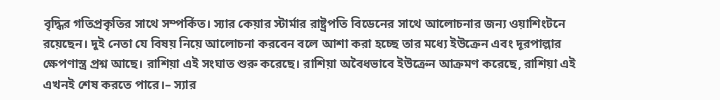বৃদ্ধির গতিপ্রকৃতির সাথে সম্পর্কিত। স্যার কেয়ার স্টার্মার রাষ্ট্রপতি বিডেনের সাথে আলোচনার জন্য ওয়াশিংটনে রয়েছেন। দুই নেতা যে বিষয় নিয়ে আলোচনা করবেন বলে আশা করা হচ্ছে তার মধ্যে ইউক্রেন এবং দূরপাল্লার ক্ষেপণাস্ত্র প্রশ্ন আছে। রাশিয়া এই সংঘাত শুরু করেছে। রাশিয়া অবৈধভাবে ইউক্রেন আক্রমণ করেছে, রাশিয়া এই এখনই শেষ করতে পারে।– স্যার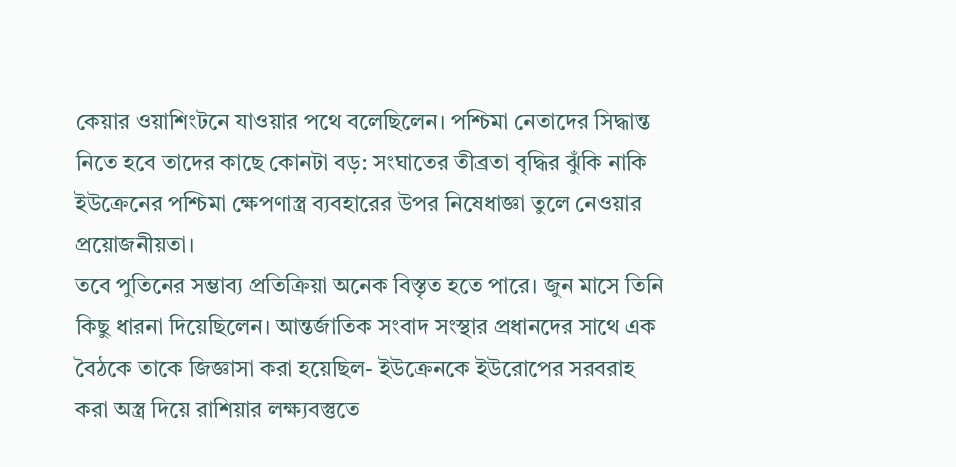কেয়ার ওয়াশিংটনে যাওয়ার পথে বলেছিলেন। পশ্চিমা নেতাদের সিদ্ধান্ত নিতে হবে তাদের কাছে কোনটা বড়: সংঘাতের তীব্রতা বৃদ্ধির ঝুঁকি নাকি ইউক্রেনের পশ্চিমা ক্ষেপণাস্ত্র ব্যবহারের উপর নিষেধাজ্ঞা তুলে নেওয়ার প্রয়োজনীয়তা।
তবে পুতিনের সম্ভাব্য প্রতিক্রিয়া অনেক বিস্তৃত হতে পারে। জুন মাসে তিনি কিছু ধারনা দিয়েছিলেন। আন্তর্জাতিক সংবাদ সংস্থার প্রধানদের সাথে এক বৈঠকে তাকে জিজ্ঞাসা করা হয়েছিল- ইউক্রেনকে ইউরোপের সরবরাহ করা অস্ত্র দিয়ে রাশিয়ার লক্ষ্যবস্তুতে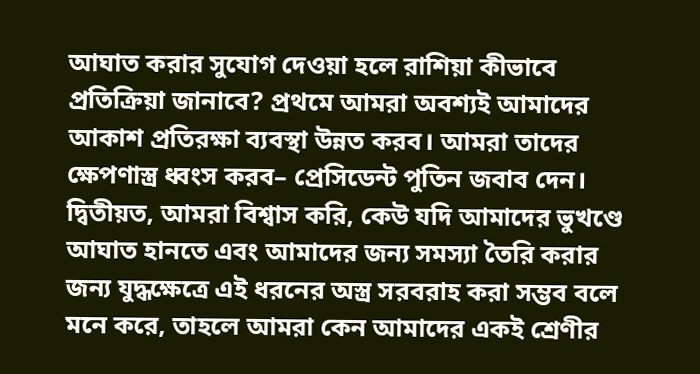আঘাত করার সুযোগ দেওয়া হলে রাশিয়া কীভাবে প্রতিক্রিয়া জানাবে? প্রথমে আমরা অবশ্যই আমাদের আকাশ প্রতিরক্ষা ব্যবস্থা উন্নত করব। আমরা তাদের ক্ষেপণাস্ত্র ধ্বংস করব– প্রেসিডেন্ট পুতিন জবাব দেন। দ্বিতীয়ত, আমরা বিশ্বাস করি, কেউ যদি আমাদের ভুখণ্ডে আঘাত হানতে এবং আমাদের জন্য সমস্যা তৈরি করার জন্য যুদ্ধক্ষেত্রে এই ধরনের অস্ত্র সরবরাহ করা সম্ভব বলে মনে করে, তাহলে আমরা কেন আমাদের একই শ্রেণীর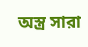অস্ত্র সারা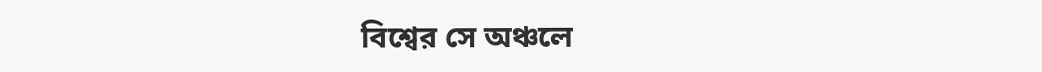বিশ্বের সে অঞ্চলে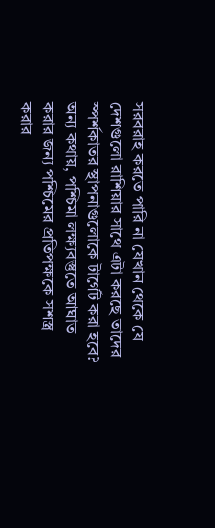সরবরাহ করতে পারি না যেখান থেকে যে দেশগুলো রাশিয়ার সাথে এটা করছে তাদের স্পর্শকাতর স্থাপনাগুলোকে টার্গেট করা হবে? অন্য কথায়, পশ্চিমা লক্ষ্যবস্তুতে আঘাত করার জন্য পশ্চিমের প্রতিপক্ষকে সশস্ত্র করার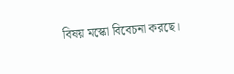বিষয় মস্কো বিবেচনা করছে।